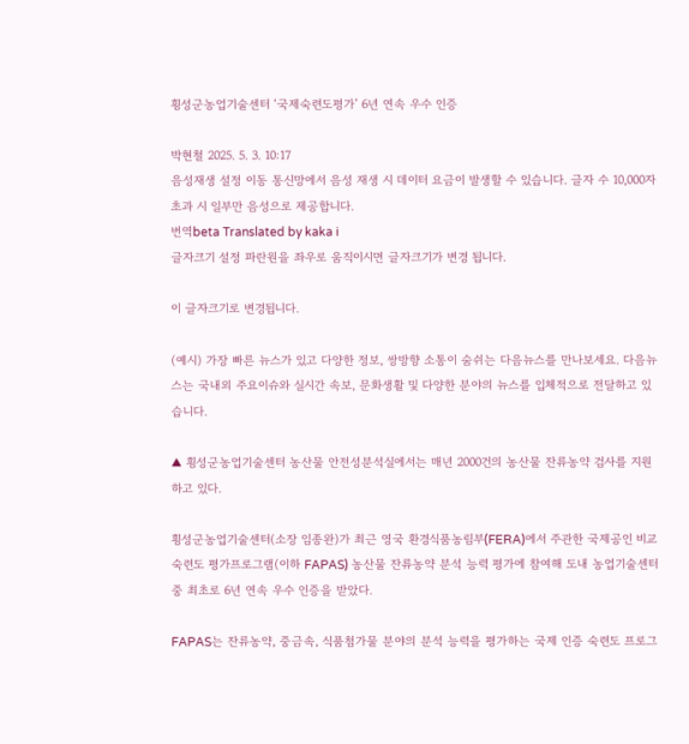횡성군농업기술센터 ‘국제숙련도평가’ 6년 연속 우수 인증

박현철 2025. 5. 3. 10:17
음성재생 설정 이동 통신망에서 음성 재생 시 데이터 요금이 발생할 수 있습니다. 글자 수 10,000자 초과 시 일부만 음성으로 제공합니다.
번역beta Translated by kaka i
글자크기 설정 파란원을 좌우로 움직이시면 글자크기가 변경 됩니다.

이 글자크기로 변경됩니다.

(예시) 가장 빠른 뉴스가 있고 다양한 정보, 쌍방향 소통이 숨쉬는 다음뉴스를 만나보세요. 다음뉴스는 국내외 주요이슈와 실시간 속보, 문화생활 및 다양한 분야의 뉴스를 입체적으로 전달하고 있습니다.

▲ 횡성군농업기술센터 농산물 안전성분석실에서는 매년 2000건의 농산물 잔류농약 검사를 지원하고 있다.

횡성군농업기술센터(소장 임종완)가 최근 영국 환경식품농림부(FERA)에서 주관한 국제공인 비교숙련도 평가프로그램(이하 FAPAS) 농산물 잔류농약 분석 능력 평가에 참여해 도내 농업기술센터 중 최초로 6년 연속 우수 인증을 받았다.

FAPAS는 잔류농약, 중금속, 식품첨가물 분야의 분석 능력을 평가하는 국제 인증 숙련도 프로그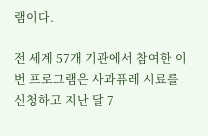램이다.

전 세계 57개 기관에서 참여한 이번 프로그램은 사과퓨레 시료를 신청하고 지난 달 7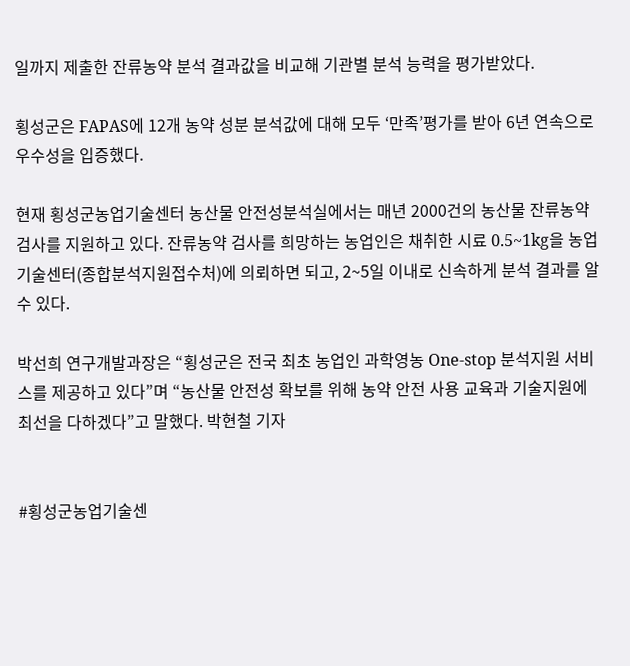일까지 제출한 잔류농약 분석 결과값을 비교해 기관별 분석 능력을 평가받았다.

횡성군은 FAPAS에 12개 농약 성분 분석값에 대해 모두 ‘만족’평가를 받아 6년 연속으로 우수성을 입증했다.

현재 횡성군농업기술센터 농산물 안전성분석실에서는 매년 2000건의 농산물 잔류농약 검사를 지원하고 있다. 잔류농약 검사를 희망하는 농업인은 채취한 시료 0.5~1kg을 농업기술센터(종합분석지원접수처)에 의뢰하면 되고, 2~5일 이내로 신속하게 분석 결과를 알 수 있다.

박선희 연구개발과장은 “횡성군은 전국 최초 농업인 과학영농 One-stop 분석지원 서비스를 제공하고 있다”며 “농산물 안전성 확보를 위해 농약 안전 사용 교육과 기술지원에 최선을 다하겠다”고 말했다. 박현철 기자


#횡성군농업기술센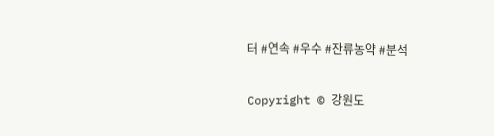터 #연속 #우수 #잔류농약 #분석

Copyright © 강원도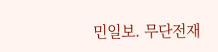민일보. 무단전재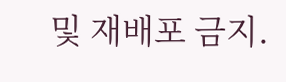및 재배포 금지.